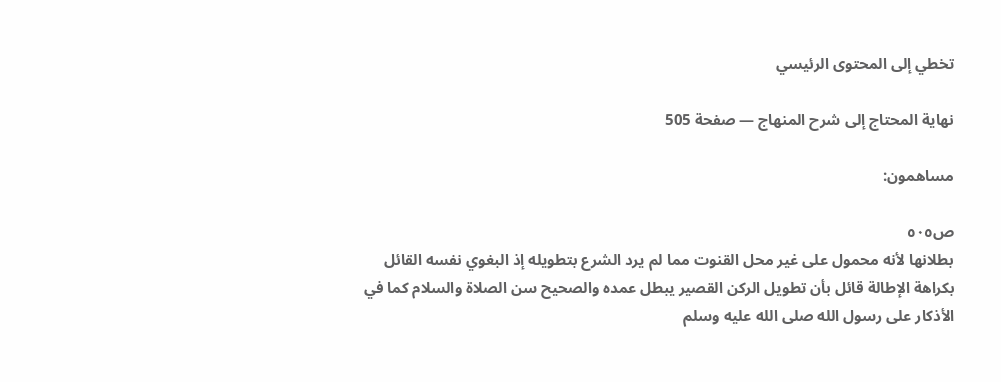تخطي إلى المحتوى الرئيسي

نهاية المحتاج إلى شرح المنهاج — صفحة 505

مساهمون:

ص٥٠٥
بطلانها لأنه محمول على غير محل القنوت مما لم يرد الشرع بتطويله إذ البغوي نفسه القائل بكراهة الإطالة قائل بأن تطويل الركن القصير يبطل عمده والصحيح سن الصلاة والسلام كما في الأذكار على رسول الله صلى الله عليه وسلم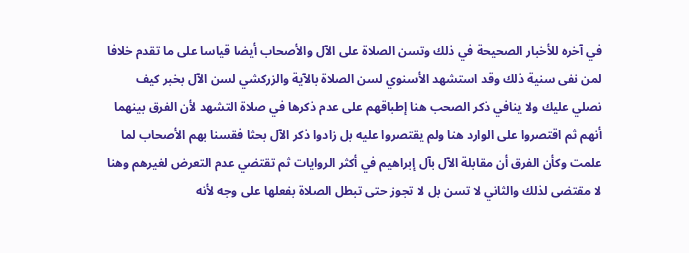في آخره للأخبار الصحيحة في ذلك وتسن الصلاة على الآل والأصحاب أيضا قياسا على ما تقدم خلافا لمن نفى سنية ذلك وقد استشهد الأسنوي لسن الصلاة بالآية والزركشي لسن الآل بخبر كيف نصلي عليك ولا ينافي ذكر الصحب هنا إطباقهم على عدم ذكرها في صلاة التشهد لأن الفرق بينهما أنهم ثم اقتصروا على الوارد هنا ولم يقتصروا عليه بل زادوا ذكر الآل بحثا فقسنا بهم الأصحاب لما علمت وكأن الفرق أن مقابلة الآل بآل إبراهيم في أكثر الروايات ثم تقتضي عدم التعرض لغيرهم وهنا لا مقتضى لذلك والثاني لا تسن بل لا تجوز حتى تبطل الصلاة بفعلها على وجه لأنه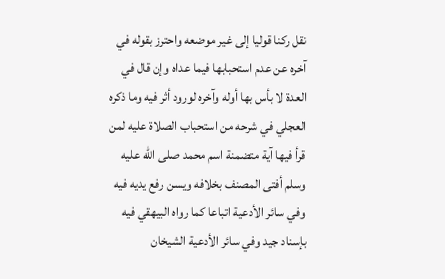نقل ركنا قوليا إلى غير موضعه واحترز بقوله في آخره عن عدم استحبابها فيما عداه وإن قال في العدة لا بأس بها أوله وآخره لورود أثر فيه وما ذكره العجلي في شرحه من استحباب الصلاة عليه لمن قرأ فيها آية متضمنة اسم محمد صلى الله عليه وسلم أفتى المصنف بخلافه ويسن رفع يديه فيه وفي سائر الأدعية اتباعا كما رواه البيهقي فيه بإسناد جيد وفي سائر الأدعية الشيخان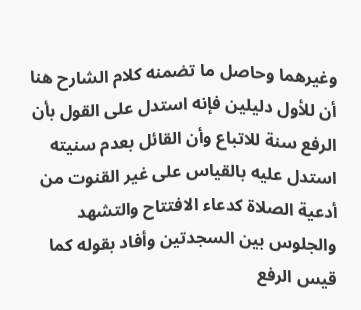وغيرهما وحاصل ما تضمنه كلام الشارح هنا أن للأول دليلين فإنه استدل على القول بأن الرفع سنة للاتباع وأن القائل بعدم سنيته استدل عليه بالقياس على غير القنوت من أدعية الصلاة كدعاء الافتتاح والتشهد والجلوس بين السجدتين وأفاد بقوله كما قيس الرفع